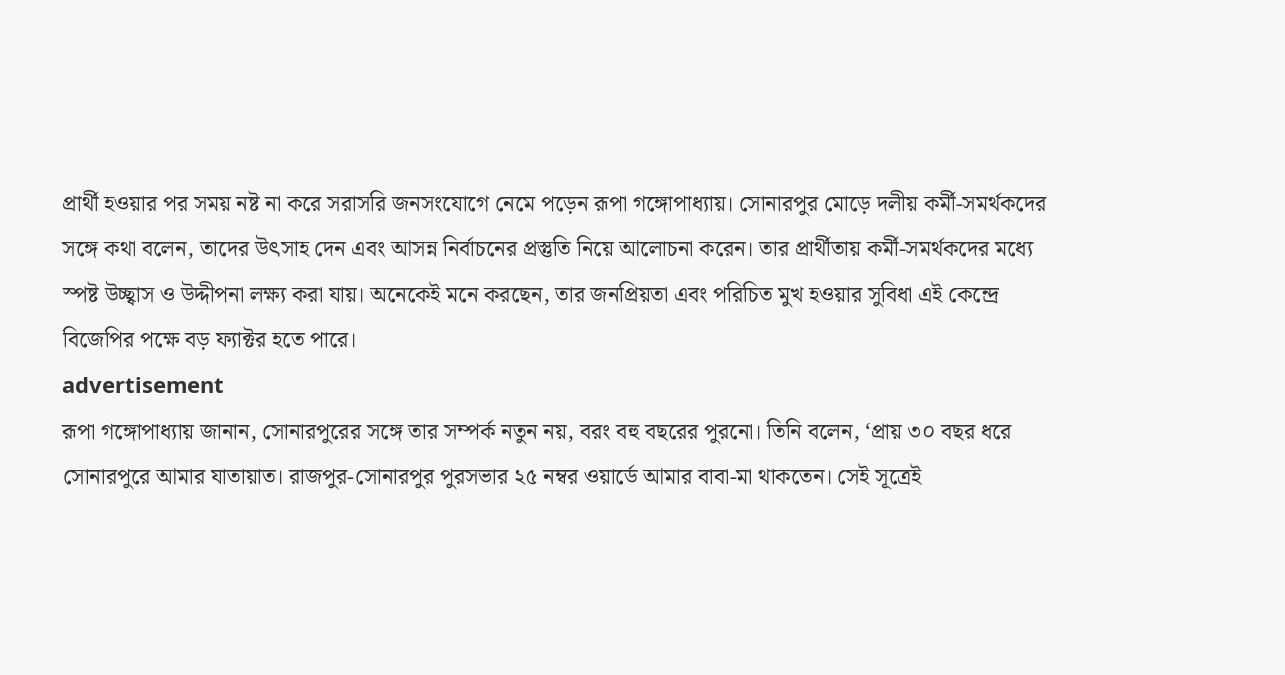প্রার্থী হওয়ার পর সময় নষ্ট না করে সরাসরি জনসংযোগে নেমে পড়েন রূপা গঙ্গোপাধ্যায়। সোনারপুর মোড়ে দলীয় কর্মী-সমর্থকদের সঙ্গে কথা বলেন, তাদের উৎসাহ দেন এবং আসন্ন নির্বাচনের প্রস্তুতি নিয়ে আলোচনা করেন। তার প্রার্থীতায় কর্মী-সমর্থকদের মধ্যে স্পষ্ট উচ্ছ্বাস ও উদ্দীপনা লক্ষ্য করা যায়। অনেকেই মনে করছেন, তার জনপ্রিয়তা এবং পরিচিত মুখ হওয়ার সুবিধা এই কেন্দ্রে বিজেপির পক্ষে বড় ফ্যাক্টর হতে পারে।
advertisement
রূপা গঙ্গোপাধ্যায় জানান, সোনারপুরের সঙ্গে তার সম্পর্ক নতুন নয়, বরং বহু বছরের পুরনো। তিনি বলেন, ‘প্রায় ৩০ বছর ধরে সোনারপুরে আমার যাতায়াত। রাজপুর-সোনারপুর পুরসভার ২৫ নম্বর ওয়ার্ডে আমার বাবা-মা থাকতেন। সেই সূত্রেই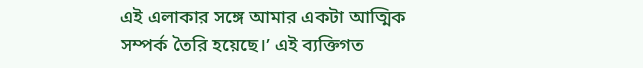এই এলাকার সঙ্গে আমার একটা আত্মিক সম্পর্ক তৈরি হয়েছে।’ এই ব্যক্তিগত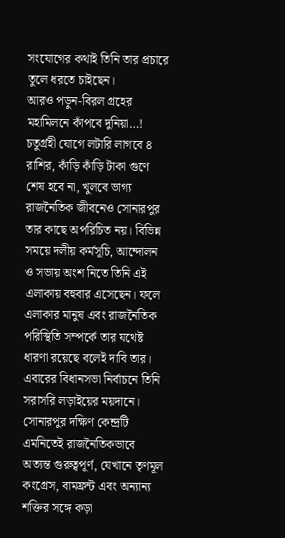সংযোগের কথাই তিনি তার প্রচারে তুলে ধরতে চাইছেন।
আরও পড়ুন-বিরল গ্রহের মহামিলনে কাঁপবে দুনিয়া…! চতুর্গ্রহী যোগে লটারি লাগবে ৪ রাশির, কাঁড়ি কাঁড়ি টাকা গুণে শেষ হবে না, খুলবে ভাগ্য
রাজনৈতিক জীবনেও সোনারপুর তার কাছে অপরিচিত নয়। বিভিন্ন সময়ে দলীয় কর্মসূচি, আন্দোলন ও সভায় অংশ নিতে তিনি এই এলাকায় বহুবার এসেছেন। ফলে এলাকার মানুষ এবং রাজনৈতিক পরিস্থিতি সম্পর্কে তার যথেষ্ট ধারণা রয়েছে বলেই দাবি তার। এবারের বিধানসভা নির্বাচনে তিনি সরাসরি লড়াইয়ের ময়দানে। সোনারপুর দক্ষিণ কেন্দ্রটি এমনিতেই রাজনৈতিকভাবে অত্যন্ত গুরুত্বপূর্ণ, যেখানে তৃণমূল কংগ্রেস, বামফ্রন্ট এবং অন্যান্য শক্তির সঙ্গে কড়া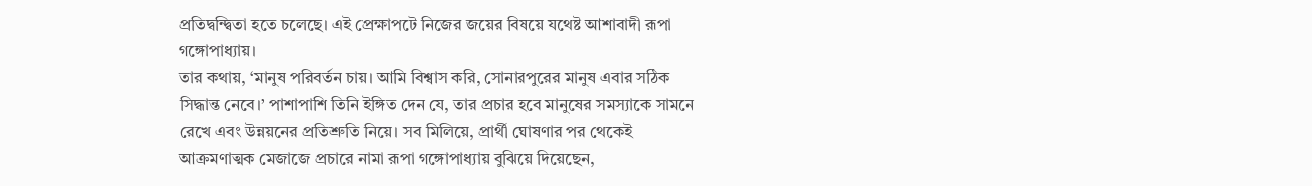প্রতিদ্বন্দ্বিতা হতে চলেছে। এই প্রেক্ষাপটে নিজের জয়ের বিষয়ে যথেষ্ট আশাবাদী রূপা গঙ্গোপাধ্যায়।
তার কথায়, ‘মানুষ পরিবর্তন চায়। আমি বিশ্বাস করি, সোনারপুরের মানুষ এবার সঠিক সিদ্ধান্ত নেবে।’ পাশাপাশি তিনি ইঙ্গিত দেন যে, তার প্রচার হবে মানুষের সমস্যাকে সামনে রেখে এবং উন্নয়নের প্রতিশ্রুতি নিয়ে। সব মিলিয়ে, প্রার্থী ঘোষণার পর থেকেই আক্রমণাত্মক মেজাজে প্রচারে নামা রূপা গঙ্গোপাধ্যায় বুঝিয়ে দিয়েছেন,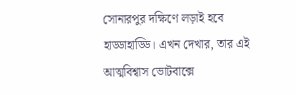সোনারপুর দক্ষিণে লড়াই হবে হাড্ডাহাড্ডি। এখন দেখার, তার এই আত্মবিশ্বাস ভোটবাক্সে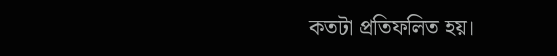কতটা প্রতিফলিত হয়।